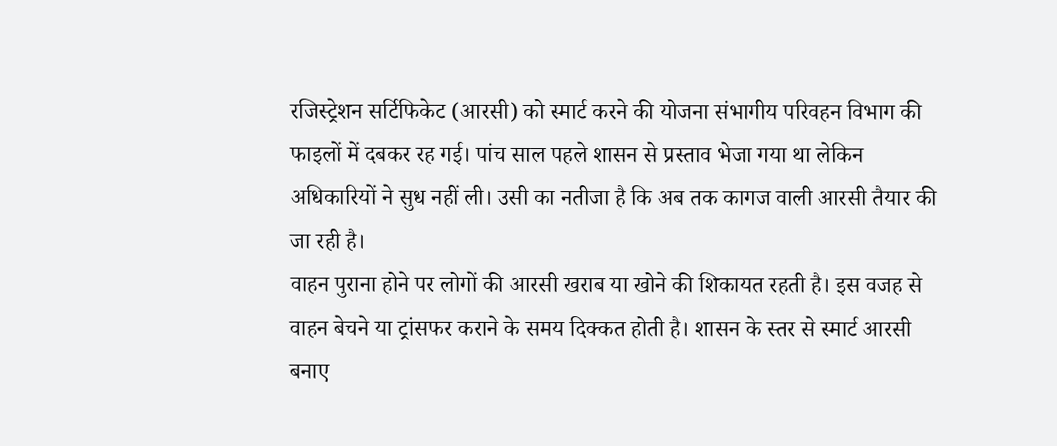रजिस्ट्रेशन सर्टिफिकेट (आरसी) को स्मार्ट करने की योजना संभागीय परिवहन विभाग की फाइलों में दबकर रह गई। पांच साल पहले शासन से प्रस्ताव भेजा गया था लेकिन अधिकारियों ने सुध नहीं ली। उसी का नतीजा है कि अब तक कागज वाली आरसी तैयार की जा रही है।
वाहन पुराना होने पर लोगों की आरसी खराब या खोने की शिकायत रहती है। इस वजह से वाहन बेचने या ट्रांसफर कराने के समय दिक्कत होती है। शासन के स्तर से स्मार्ट आरसी बनाए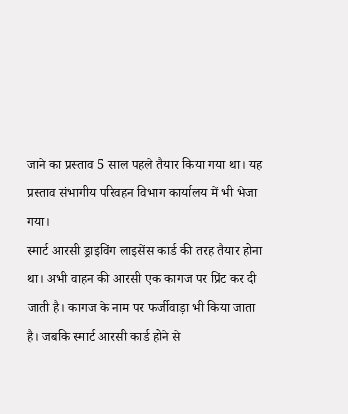जाने का प्रस्ताव 5 साल पहले तैयार किया गया था। यह प्रस्ताव संभागीय परिवहन विभाग कार्यालय में भी भेजा गया।
स्मार्ट आरसी ड्राइविंग लाइसेंस कार्ड की तरह तैयार होना था। अभी वाहन की आरसी एक कागज पर प्रिंट कर दी जाती है। कागज के नाम पर फर्जीवाड़ा भी किया जाता है। जबकि स्मार्ट आरसी कार्ड होने से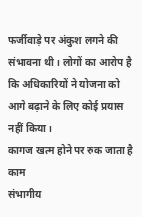फर्जीवाड़े पर अंकुश लगने की संभावना थी। लोगों का आरोप है कि अधिकारियों ने योजना को आगे बढ़ाने के लिए कोई प्रयास नहीं किया।
कागज खत्म होने पर रुक जाता है काम
संभागीय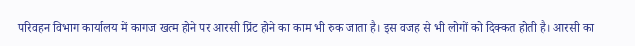परिवहन विभाग कार्यालय में कागज खत्म होने पर आरसी प्रिंट होने का काम भी रुक जाता है। इस वजह से भी लोगों को दिक्कत होती है। आरसी का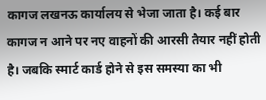कागज लखनऊ कार्यालय से भेजा जाता है। कई बार कागज न आने पर नए वाहनों की आरसी तैयार नहीं होती है। जबकि स्मार्ट कार्ड होने से इस समस्या का भी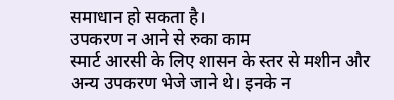समाधान हो सकता है।
उपकरण न आने से रुका काम
स्मार्ट आरसी के लिए शासन के स्तर से मशीन और अन्य उपकरण भेजे जाने थे। इनके न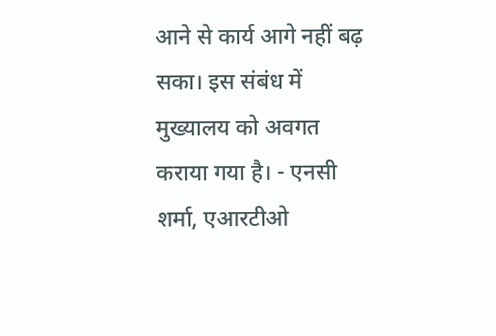आने से कार्य आगे नहीं बढ़ सका। इस संबंध में मुख्यालय को अवगत कराया गया है। - एनसी शर्मा, एआरटीओ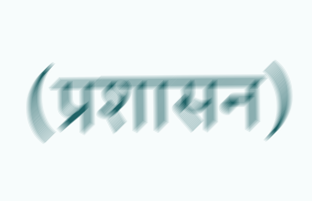(प्रशासन)